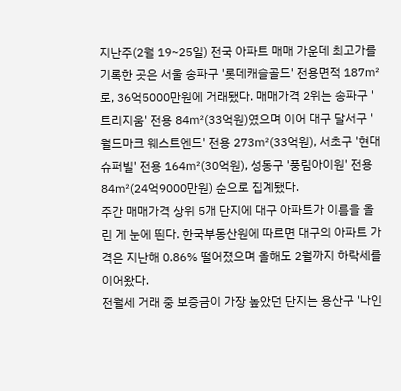지난주(2월 19~25일) 전국 아파트 매매 가운데 최고가를 기록한 곳은 서울 송파구 '롯데캐슬골드' 전용면적 187㎡로, 36억5000만원에 거래됐다. 매매가격 2위는 송파구 '트리지움' 전용 84㎡(33억원)였으며 이어 대구 달서구 '월드마크 웨스트엔드' 전용 273㎡(33억원), 서초구 '현대슈퍼빌' 전용 164㎡(30억원), 성동구 '풍림아이원' 전용 84㎡(24억9000만원) 순으로 집계됐다.
주간 매매가격 상위 5개 단지에 대구 아파트가 이름을 올린 게 눈에 띈다. 한국부동산원에 따르면 대구의 아파트 가격은 지난해 0.86% 떨어졌으며 올해도 2월까지 하락세를 이어왔다.
전월세 거래 중 보증금이 가장 높았던 단지는 용산구 '나인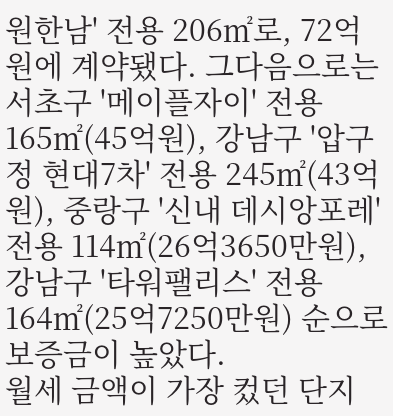원한남' 전용 206㎡로, 72억원에 계약됐다. 그다음으로는 서초구 '메이플자이' 전용 165㎡(45억원), 강남구 '압구정 현대7차' 전용 245㎡(43억원), 중랑구 '신내 데시앙포레' 전용 114㎡(26억3650만원), 강남구 '타워팰리스' 전용 164㎡(25억7250만원) 순으로 보증금이 높았다.
월세 금액이 가장 컸던 단지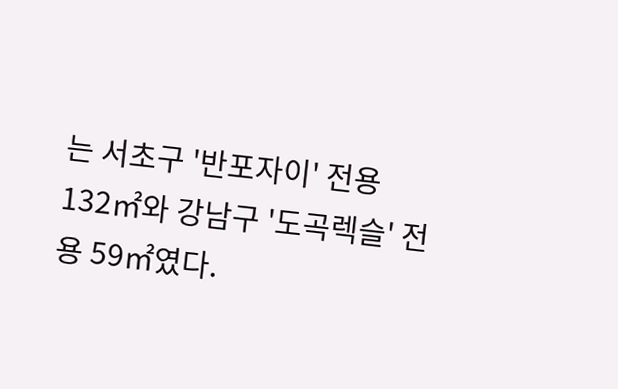는 서초구 '반포자이' 전용 132㎡와 강남구 '도곡렉슬' 전용 59㎡였다.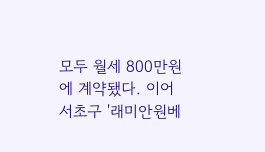모두 월세 800만원에 계약됐다. 이어 서초구 '래미안원베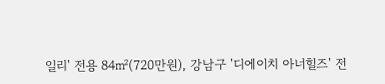일리' 전용 84㎡(720만원), 강남구 '디에이치 아너힐즈' 전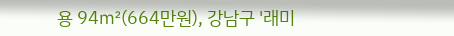용 94㎡(664만원), 강남구 '래미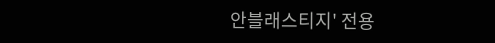안블래스티지' 전용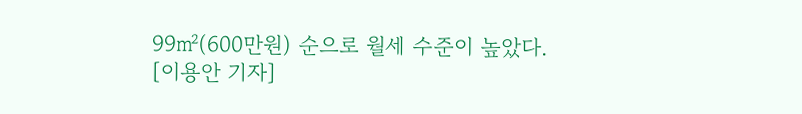99㎡(600만원) 순으로 월세 수준이 높았다.
[이용안 기자]